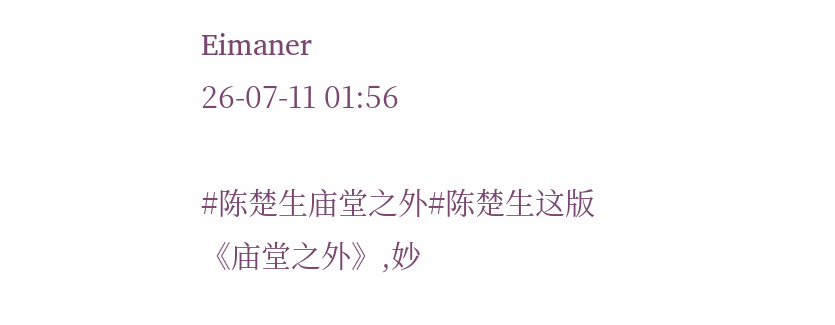Eimaner
26-07-11 01:56

#陈楚生庙堂之外#陈楚生这版《庙堂之外》,妙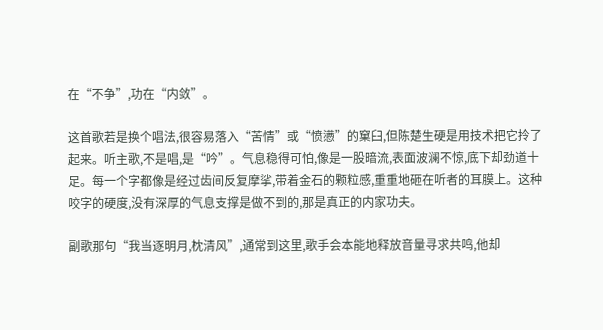在“不争”,功在“内敛”。

这首歌若是换个唱法,很容易落入“苦情”或“愤懑”的窠臼,但陈楚生硬是用技术把它拎了起来。听主歌,不是唱,是“吟”。气息稳得可怕,像是一股暗流,表面波澜不惊,底下却劲道十足。每一个字都像是经过齿间反复摩挲,带着金石的颗粒感,重重地砸在听者的耳膜上。这种咬字的硬度,没有深厚的气息支撑是做不到的,那是真正的内家功夫。

副歌那句“我当逐明月,枕清风”,通常到这里,歌手会本能地释放音量寻求共鸣,他却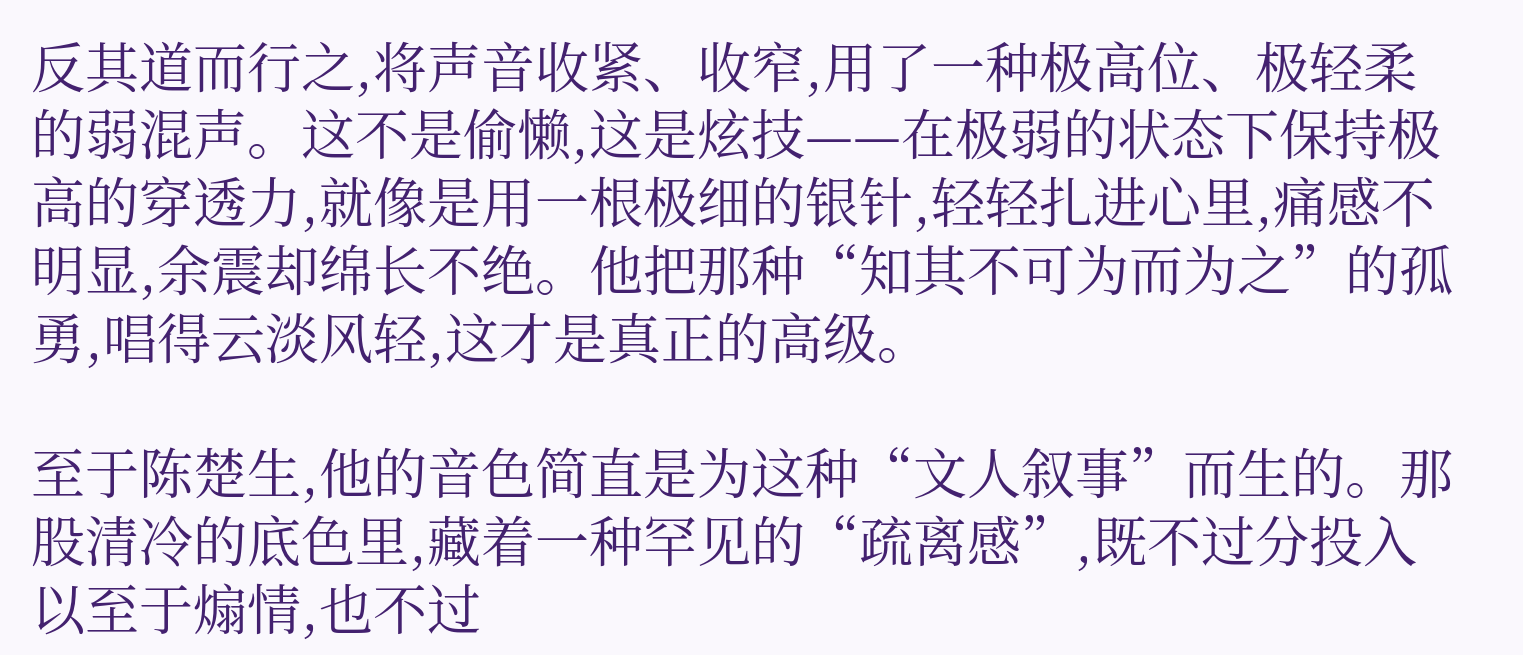反其道而行之,将声音收紧、收窄,用了一种极高位、极轻柔的弱混声。这不是偷懒,这是炫技——在极弱的状态下保持极高的穿透力,就像是用一根极细的银针,轻轻扎进心里,痛感不明显,余震却绵长不绝。他把那种“知其不可为而为之”的孤勇,唱得云淡风轻,这才是真正的高级。

至于陈楚生,他的音色简直是为这种“文人叙事”而生的。那股清冷的底色里,藏着一种罕见的“疏离感”,既不过分投入以至于煽情,也不过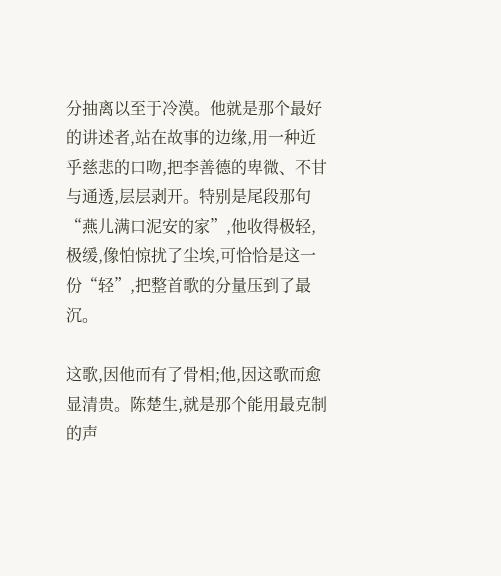分抽离以至于冷漠。他就是那个最好的讲述者,站在故事的边缘,用一种近乎慈悲的口吻,把李善德的卑微、不甘与通透,层层剥开。特别是尾段那句“燕儿满口泥安的家”,他收得极轻,极缓,像怕惊扰了尘埃,可恰恰是这一份“轻”,把整首歌的分量压到了最沉。

这歌,因他而有了骨相;他,因这歌而愈显清贵。陈楚生,就是那个能用最克制的声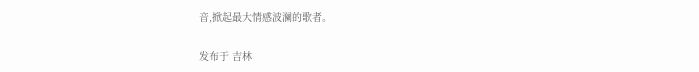音,掀起最大情感波澜的歌者。

发布于 吉林